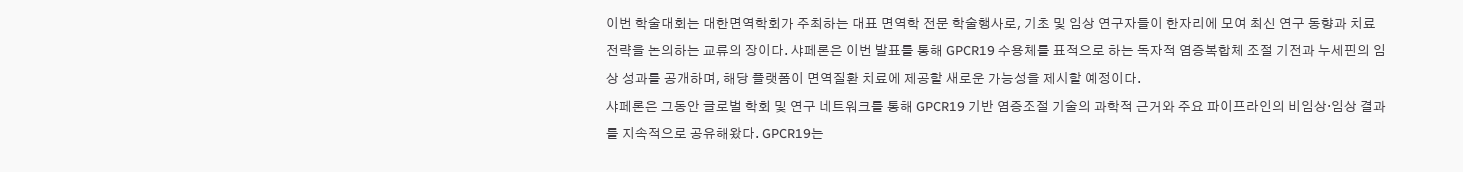이번 학술대회는 대한면역학회가 주최하는 대표 면역학 전문 학술행사로, 기초 및 임상 연구자들이 한자리에 모여 최신 연구 동향과 치료 전략을 논의하는 교류의 장이다. 샤페론은 이번 발표를 통해 GPCR19 수용체를 표적으로 하는 독자적 염증복합체 조절 기전과 누세핀의 임상 성과를 공개하며, 해당 플랫폼이 면역질환 치료에 제공할 새로운 가능성을 제시할 예정이다.
샤페론은 그동안 글로벌 학회 및 연구 네트워크를 통해 GPCR19 기반 염증조절 기술의 과학적 근거와 주요 파이프라인의 비임상·임상 결과를 지속적으로 공유해왔다. GPCR19는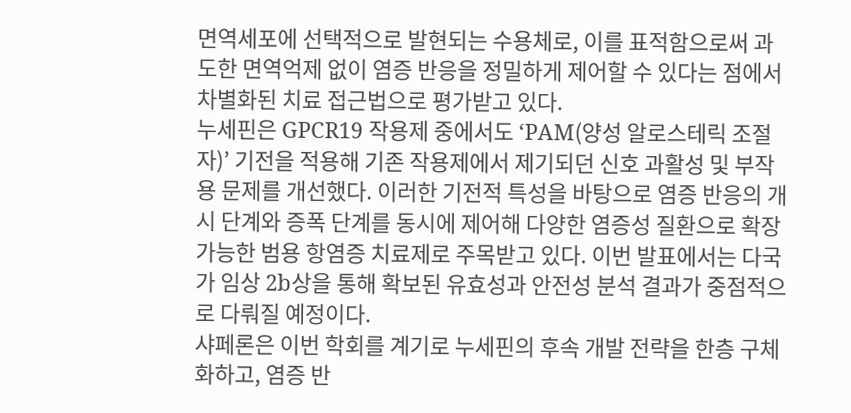면역세포에 선택적으로 발현되는 수용체로, 이를 표적함으로써 과도한 면역억제 없이 염증 반응을 정밀하게 제어할 수 있다는 점에서 차별화된 치료 접근법으로 평가받고 있다.
누세핀은 GPCR19 작용제 중에서도 ‘PAM(양성 알로스테릭 조절자)’ 기전을 적용해 기존 작용제에서 제기되던 신호 과활성 및 부작용 문제를 개선했다. 이러한 기전적 특성을 바탕으로 염증 반응의 개시 단계와 증폭 단계를 동시에 제어해 다양한 염증성 질환으로 확장 가능한 범용 항염증 치료제로 주목받고 있다. 이번 발표에서는 다국가 임상 2b상을 통해 확보된 유효성과 안전성 분석 결과가 중점적으로 다뤄질 예정이다.
샤페론은 이번 학회를 계기로 누세핀의 후속 개발 전략을 한층 구체화하고, 염증 반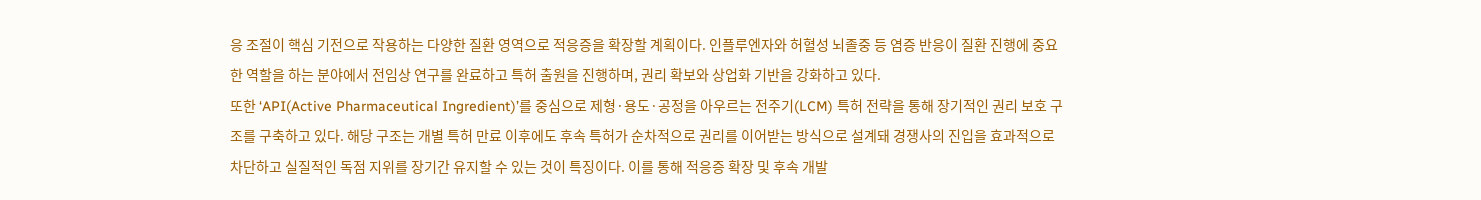응 조절이 핵심 기전으로 작용하는 다양한 질환 영역으로 적응증을 확장할 계획이다. 인플루엔자와 허혈성 뇌졸중 등 염증 반응이 질환 진행에 중요한 역할을 하는 분야에서 전임상 연구를 완료하고 특허 출원을 진행하며, 권리 확보와 상업화 기반을 강화하고 있다.
또한 ‘API(Active Pharmaceutical Ingredient)’를 중심으로 제형·용도·공정을 아우르는 전주기(LCM) 특허 전략을 통해 장기적인 권리 보호 구조를 구축하고 있다. 해당 구조는 개별 특허 만료 이후에도 후속 특허가 순차적으로 권리를 이어받는 방식으로 설계돼 경쟁사의 진입을 효과적으로 차단하고 실질적인 독점 지위를 장기간 유지할 수 있는 것이 특징이다. 이를 통해 적응증 확장 및 후속 개발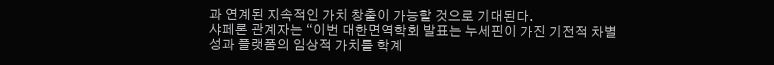과 연계된 지속적인 가치 창출이 가능할 것으로 기대된다.
샤페론 관계자는 “이번 대한면역학회 발표는 누세핀이 가진 기전적 차별성과 플랫폼의 임상적 가치를 학계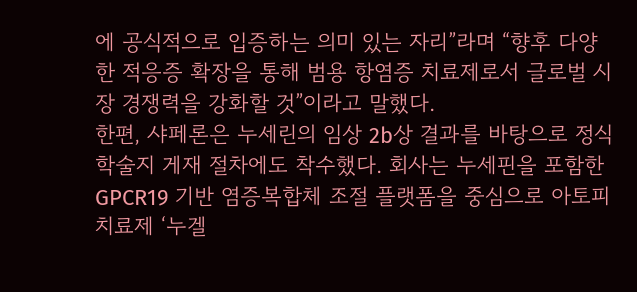에 공식적으로 입증하는 의미 있는 자리”라며 “향후 다양한 적응증 확장을 통해 범용 항염증 치료제로서 글로벌 시장 경쟁력을 강화할 것”이라고 말했다.
한편, 샤페론은 누세린의 임상 2b상 결과를 바탕으로 정식 학술지 게재 절차에도 착수했다. 회사는 누세핀을 포함한 GPCR19 기반 염증복합체 조절 플랫폼을 중심으로 아토피 치료제 ‘누겔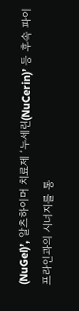(NuGel)’, 알츠하이머 치료제 ‘누세린(NuCerin)’ 등 후속 파이프라인과의 시너지를 통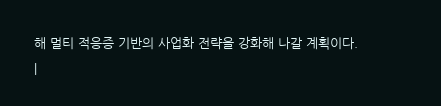해 멀티 적응증 기반의 사업화 전략을 강화해 나갈 계획이다.
|